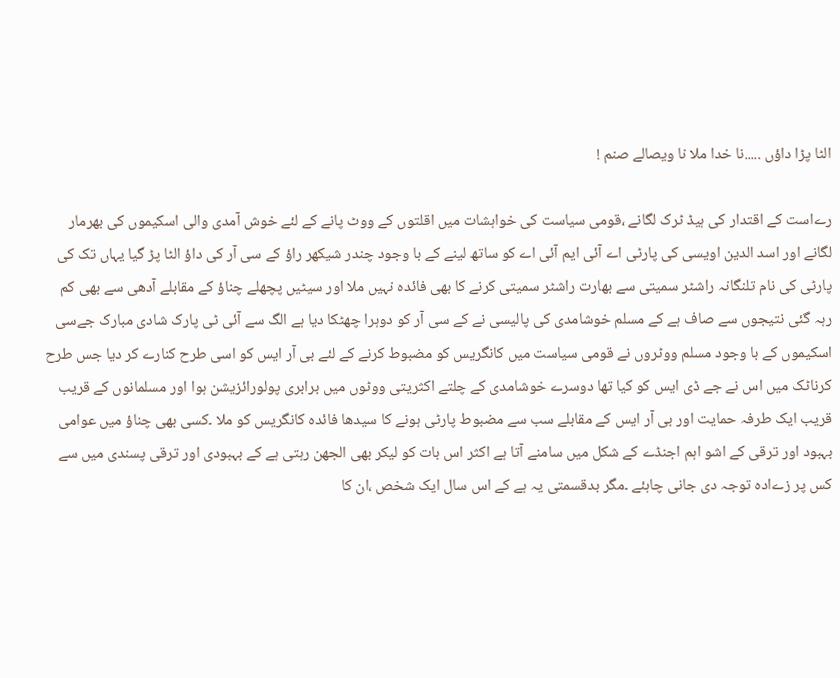الٹا پڑا داؤں .....نا خدا ملا نا ویصالے صنم !

رےاست کے اقتدار کی ہیڈ ٹرک لگانے ،قومی سیاست کی خواہشات میں اقلتوں کے ووٹ پانے کے لئے خوش آمدی والی اسکیموں کی بھرمار لگانے اور اسد الدین اویسی کی پارٹی اے آئی ایم آئی اے کو ساتھ لینے کے با وجود چندر شیکھر راؤ کے سی آر کی داؤ الٹا پڑ گیا یہاں تک کی پارٹی کی نام تلنگانہ راشٹر سمیتی سے بھارت راشٹر سمیتی کرنے کا بھی فائدہ نہیں ملا اور سیٹیں پچھلے چناؤ کے مقابلے آدھی سے بھی کم رہہ گئی نتیجوں سے صاف ہے کے مسلم خوشامدی کی پالیسی نے کے سی آر کو دوہرا چھٹکا دیا ہے الگ سے آئی ٹی پارک شادی مبارک جےسی اسکیموں کے با وجود مسلم ووٹروں نے قومی سیاست میں کانگریس کو مضبوط کرنے کے لئے بی آر ایس کو اسی طرح کنارے کر دیا جس طرح کرناٹک میں اس نے جے ڈی ایس کو کیا تھا دوسرے خوشامدی کے چلتے اکثریتی ووٹوں میں برابری پولورائزیشن ہوا اور مسلمانوں کے قریب قریب ایک طرفہ حمایت اور بی آر ایس کے مقابلے سب سے مضبوط پارٹی ہونے کا سیدھا فائدہ کانگریس کو ملا ۔کسی بھی چناؤ میں عوامی بہبود اور ترقی کے اشو اہم اجنڈے کے شکل میں سامنے آتا ہے اکثر اس بات کو لیکر بھی الجھن رہتی ہے کے بہبودی اور ترقی پسندی میں سے کس پر زےادہ توجہ دی جانی چاہئے ۔مگر بدقسمتی یہ ہے کے اس سال ایک شخص ،ان کا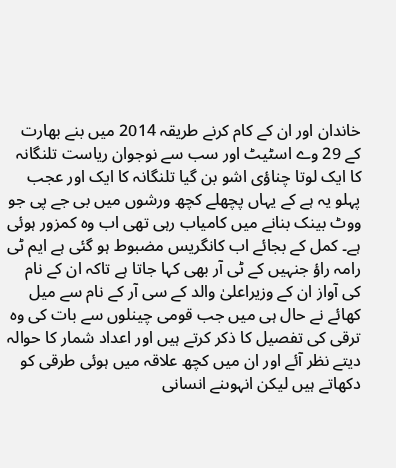خاندان اور ان کے کام کرنے طریقہ 2014 میں بنے بھارت کے 29 وے اسٹیٹ اور سب سے نوجوان ریاست تلنگانہ کا ایک لوتا چناؤی اشو بن گیا تلنگانہ کا ایک اور عجب پہلو یہ ہے کے یہاں پچھلے کچھ ورشوں میں بی جے پی جو ووٹ بینک بنانے میں کامیاب رہی تھی اب وہ کمزور ہوئی ہے۔ کمل کے بجائے اب کانگریس مضبوط ہو گئی ہے ایم ٹی رامہ راؤ جنہیں کے ٹی آر بھی کہا جاتا ہے تاکہ ان کے نام کی آواز ان کے وزیراعلیٰ والد کے سی آر کے نام سے میل کھائے نے حال ہی میں جب قومی چینلوں سے بات کی وہ ترقی کی تفصیل کا ذکر کرتے ہیں اور اعداد شمار کا حوالہ دیتے نظر آئے اور ان میں کچھ علاقہ میں ہوئی طرقی کو دکھاتے ہیں لیکن انہوںنے انسانی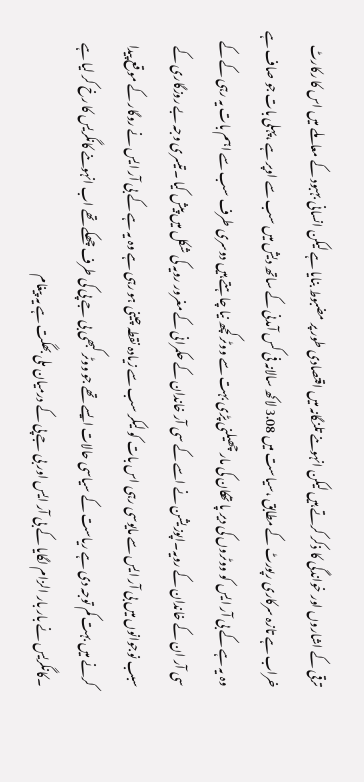ترقی کے اشاروں اور خواندگی کا ذکر کرتے ہیں لیکن انہوںنے تلنگانہ میں اقتصادی طور پر مضبوط بنایا ہے لیکن انسانی بہبود کے معاملے میں اس کا رکارٹ خراب ہے تازہ سرکاری رپورٹ کے مطابق ،سیاست میں 3.08 لاکھ سالانہ فی کس آمدنی کے ساتھ دیش میں سب سے اوپر ہے ،پہلی بات جو صاف ہے وہ یہ ہے کے بی آر ایس کو ووٹروں کی دیر پا تھکان کی مار چھیلنی پڑی بہت سے ووٹر کچھ نیا چاہتے ہیں دوسری طرف سب سے اہم بات یہ رہی کے کے سی آر ان کے خاندان کے رویہ۔اپوزیشن نے اسے کے سی آر خاندان کے حکمرانی کے مغرور رویہ کی شکل میں پیش کیا ۔تیسری وجہ بے روزگاری کے سبب نوجوانوں میں بی آر ایس سے مایوسی رہی اس بات کو لیکر سب سے زیادہ نقطہ چینی ہو رہی ہے وہ یہ ہے کے بی آر ایس نے روگار کے موقع پیدا کرنے میں بہت کم توجہ دی ہے ریاست کے سیاسی حالات ایسے تھے جو ووٹر کبھی بی جے پی کی طرف چھکے تھے اب انہوںنے کانگریس کا رخ کر لیا ہے ۔کانگریس نے بار بار الزام لگایا کے بی آر ایس اور بی جے پی کے درمیان ملی بھگت ہے یہ پیغام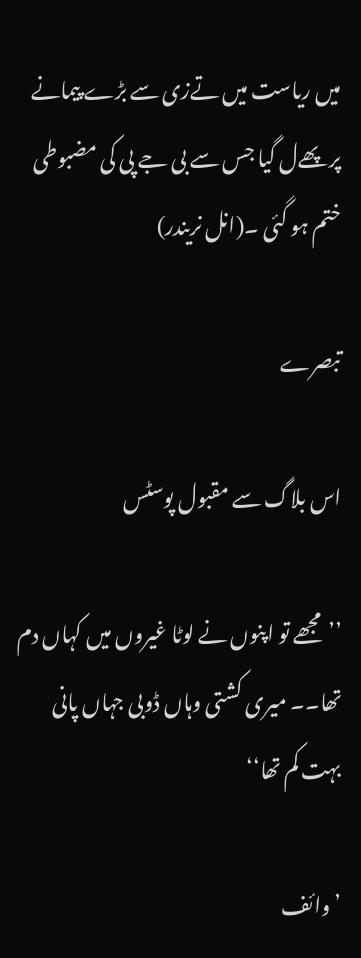میں ریاست میں تےزی سے بڑے پیمانے پر پھےل گیا جس سے بی جے پی کی مضبوطی ختم ہو گئی ۔(انل نریندر)

تبصرے

اس بلاگ سے مقبول پوسٹس

’’مجھے تو اپنوں نے لوٹا غیروں میں کہاں دم تھا۔۔ میری کشتی وہاں ڈوبی جہاں پانی بہت کم تھا‘‘

’وائف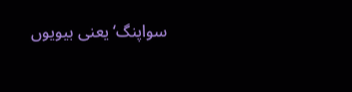سواپنگ‘ یعنی بیویوں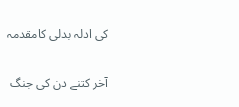کی ادلہ بدلی کامقدمہ

آخر کتنے دن کی جنگ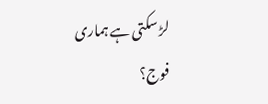لڑ سکتی ہے ہماری فوج؟